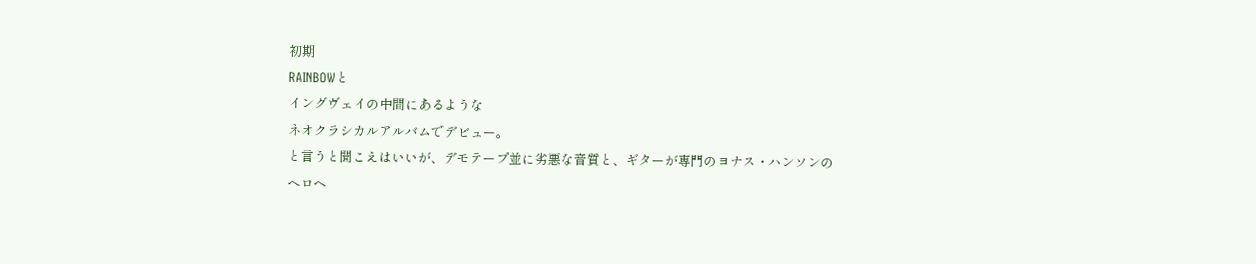初期
RAINBOWと
イングヴェイの中間にあるような
ネオクラシカルアルバムでデビュー。
と言うと聞こえはいいが、デモテープ並に劣悪な音質と、ギターが専門のヨナス・ハンソンの
ヘロヘ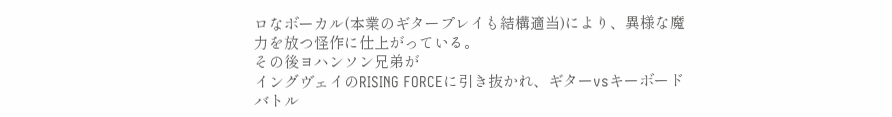ロなボーカル(本業のギタープレイも結構適当)により、異様な魔力を放つ怪作に仕上がっている。
その後ヨハンソン兄弟が
イングヴェイのRISING FORCEに引き抜かれ、ギターvsキーボードバトル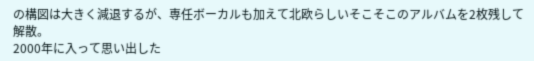の構図は大きく減退するが、専任ボーカルも加えて北欧らしいそこそこのアルバムを2枚残して解散。
2000年に入って思い出した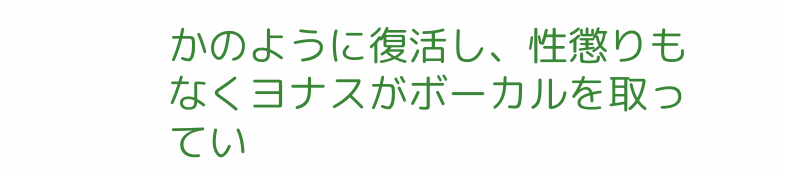かのように復活し、性懲りもなくヨナスがボーカルを取ってい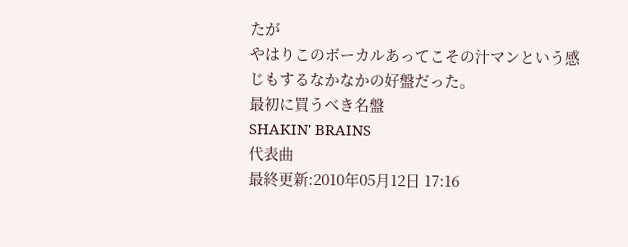たが
やはりこのボーカルあってこその汁マンという感じもするなかなかの好盤だった。
最初に買うべき名盤
SHAKIN' BRAINS
代表曲
最終更新:2010年05月12日 17:16